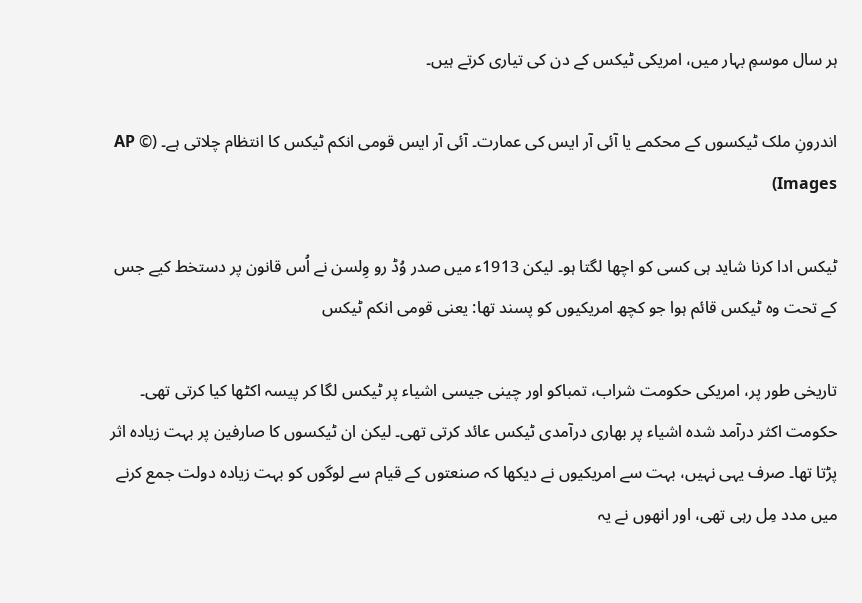ہر سال موسمِ بہار میں، امریکی ٹیکس کے دن کی تیاری کرتے ہیں۔

اندرونِ ملک ٹیکسوں کے محکمے یا آئی آر ایس کی عمارت۔ آئی آر ایس قومی انکم ٹیکس کا انتظام چلاتی ہے۔ (© AP Images)

ٹیکس ادا کرنا شاید ہی کسی کو اچھا لگتا ہو۔ لیکن 1913ء میں صدر وُڈ رو وِلسن نے اُس قانون پر دستخط کیے جس کے تحت وہ ٹیکس قائم ہوا جو کچھ امریکیوں کو پسند تھا: یعنی قومی انکم ٹیکس

تاریخی طور پر، امریکی حکومت شراب، تمباکو اور چینی جیسی اشیاء پر ٹیکس لگا کر پیسہ اکٹھا کیا کرتی تھی۔ حکومت اکثر درآمد شدہ اشیاء پر بھاری درآمدی ٹیکس عائد کرتی تھی۔ لیکن ان ٹیکسوں کا صارفین پر بہت زیادہ اثر پڑتا تھا۔ صرف یہی نہیں، بہت سے امریکیوں نے دیکھا کہ صنعتوں کے قیام سے لوگوں کو بہت زیادہ دولت جمع کرنے میں مدد مِل رہی تھی، اور انھوں نے یہ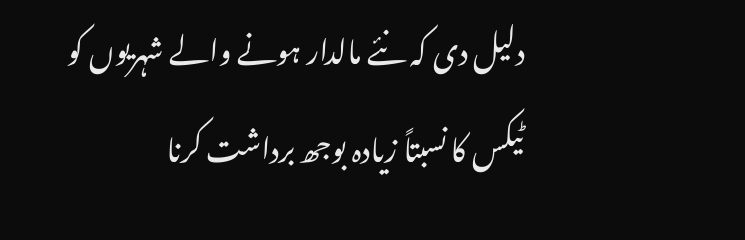دلیل دی کہ نئے مالدار ہونے والے شہریوں کو ٹیکس کا نسبتاً زیادہ بوجھ برداشت کرنا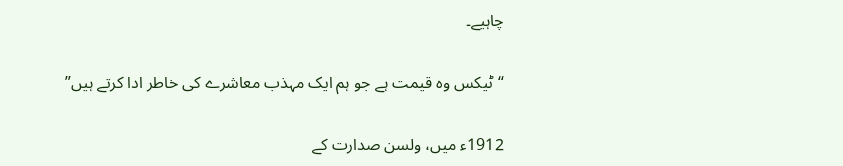چاہیے۔

“ٹیکس وہ قیمت ہے جو ہم ایک مہذب معاشرے کی خاطر ادا کرتے ہیں”

1912ء میں، ولسن صدارت کے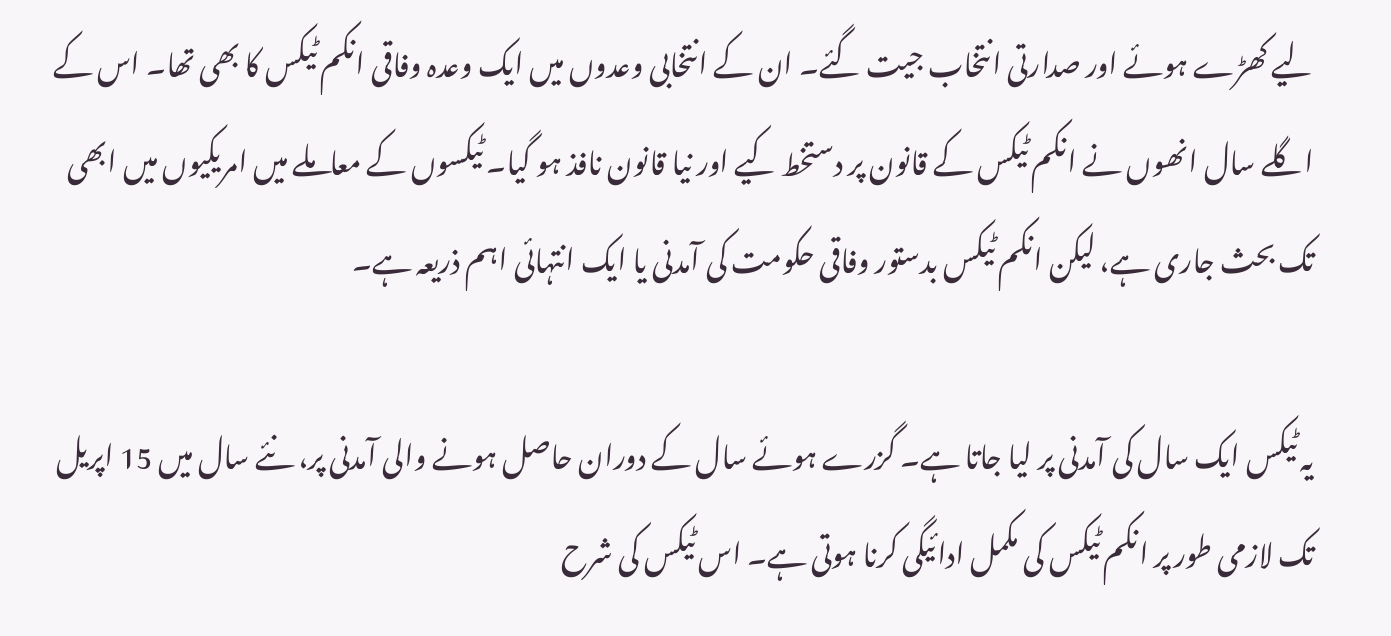لیے کھڑے ہوئے اور صدارتی انتخاب جیت گئے۔ ان کے انتخابی وعدوں میں ایک وعدہ وفاقی انکم ٹیکس کا بھی تھا۔ اس کے اگلے سال انھوں نے انکم ٹیکس کے قانون پر دستخط کیے اور نیا قانون نافذ ہو گیا۔ ٹیکسوں کے معاملے میں امریکیوں میں ابھی تک بحث جاری ہے، لیکن انکم ٹیکس بدستور وفاقی حکومت کی آمدنی یا ایک انتہائی اہم ذریعہ ہے۔

یہ ٹیکس ایک سال کی آمدنی پر لیا جاتا ہے۔ گزرے ہوئے سال کے دوران حاصل ہونے والی آمدنی پر، نئے سال میں 15 اپریل تک لازمی طور پر انکم ٹیکس کی مکمل ادائیگی کرنا ہوتی ہے۔ اس ٹیکس کی شرح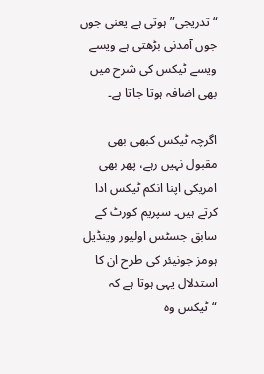“تدریجی” ہوتی ہے یعنی جوں جوں آمدنی بڑھتی ہے ویسے ویسے ٹیکس کی شرح میں بھی اضافہ ہوتا جاتا ہے۔

اگرچہ ٹیکس کبھی بھی مقبول نہیں رہے، پھر بھی امریکی اپنا انکم ٹیکس ادا کرتے ہیں۔ سپریم کورٹ کے سابق جسٹس اولیور وینڈیل ہومز جونیئر کی طرح ان کا استدلال یہی ہوتا ہے کہ “ٹیکس وہ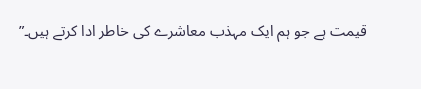قیمت ہے جو ہم ایک مہذب معاشرے کی خاطر ادا کرتے ہیں۔”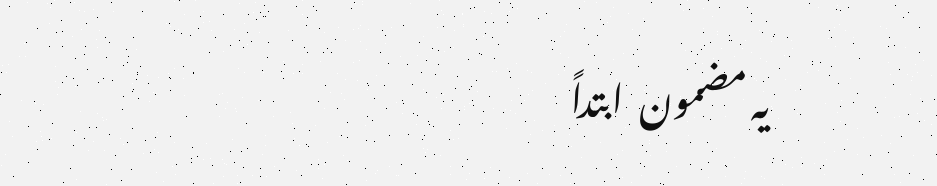یہ مضمون  ابتداً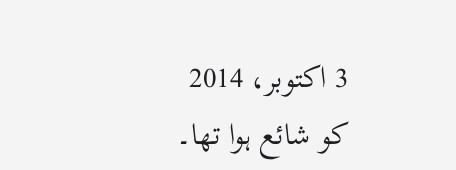3 اکتوبر، 2014 کو شائع ہوا تھا۔